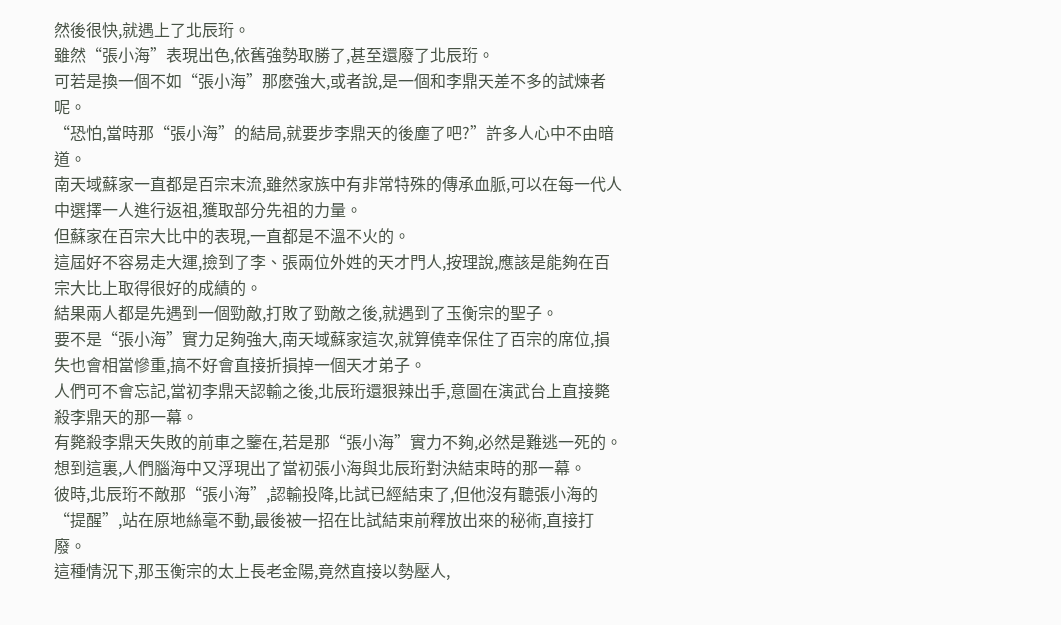然後很快,就遇上了北辰珩。
雖然“張小海”表現出色,依舊強勢取勝了,甚至還廢了北辰珩。
可若是換一個不如“張小海”那麽強大,或者說,是一個和李鼎天差不多的試煉者呢。
“恐怕,當時那“張小海”的結局,就要步李鼎天的後塵了吧?”許多人心中不由暗道。
南天域蘇家一直都是百宗末流,雖然家族中有非常特殊的傳承血脈,可以在每一代人中選擇一人進行返祖,獲取部分先祖的力量。
但蘇家在百宗大比中的表現,一直都是不溫不火的。
這屆好不容易走大運,撿到了李、張兩位外姓的天才門人,按理說,應該是能夠在百宗大比上取得很好的成績的。
結果兩人都是先遇到一個勁敵,打敗了勁敵之後,就遇到了玉衡宗的聖子。
要不是“張小海”實力足夠強大,南天域蘇家這次,就算僥幸保住了百宗的席位,損失也會相當慘重,搞不好會直接折損掉一個天才弟子。
人們可不會忘記,當初李鼎天認輸之後,北辰珩還狠辣出手,意圖在演武台上直接斃殺李鼎天的那一幕。
有斃殺李鼎天失敗的前車之鑒在,若是那“張小海”實力不夠,必然是難逃一死的。
想到這裏,人們腦海中又浮現出了當初張小海與北辰珩對決結束時的那一幕。
彼時,北辰珩不敵那“張小海”,認輸投降,比試已經結束了,但他沒有聽張小海的“提醒”,站在原地絲毫不動,最後被一招在比試結束前釋放出來的秘術,直接打廢。
這種情況下,那玉衡宗的太上長老金陽,竟然直接以勢壓人,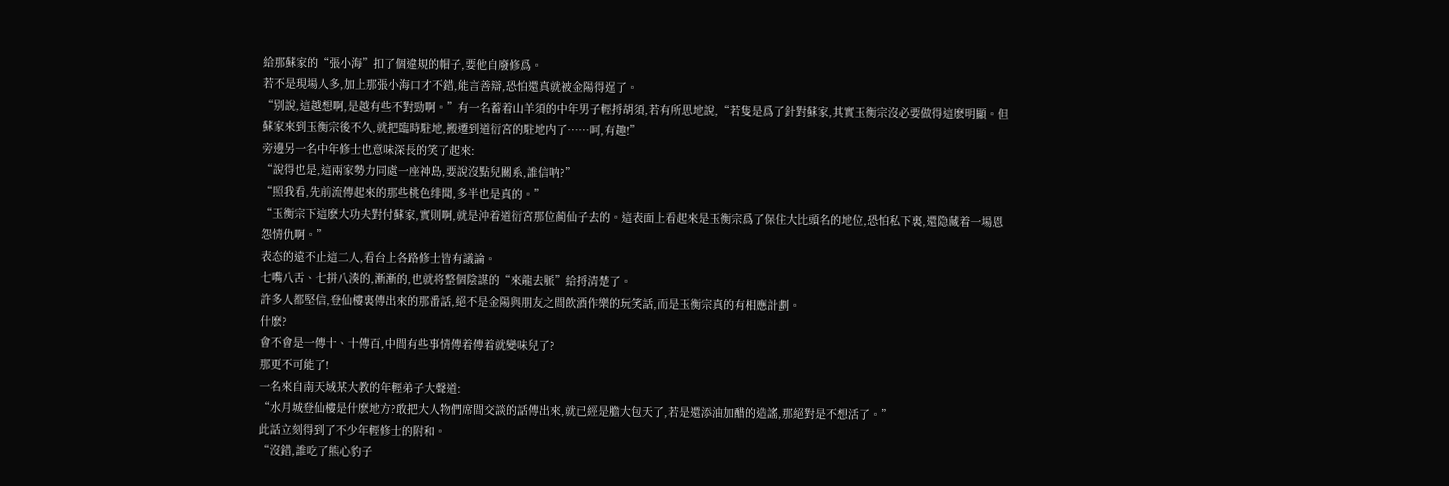給那蘇家的“張小海”扣了個違規的帽子,要他自廢修爲。
若不是現場人多,加上那張小海口才不錯,能言善辯,恐怕還真就被金陽得逞了。
“别說,這越想啊,是越有些不對勁啊。”有一名蓄着山羊須的中年男子輕捋胡須,若有所思地說,“若隻是爲了針對蘇家,其實玉衡宗沒必要做得這麽明顯。但蘇家來到玉衡宗後不久,就把臨時駐地,搬遷到道衍宮的駐地内了……呵,有趣!”
旁邊另一名中年修士也意味深長的笑了起來:
“說得也是,這兩家勢力同處一座神島,要說沒點兒關系,誰信呐?”
“照我看,先前流傳起來的那些桃色绯聞,多半也是真的。”
“玉衡宗下這麽大功夫對付蘇家,實則啊,就是沖着道衍宮那位蔺仙子去的。這表面上看起來是玉衡宗爲了保住大比頭名的地位,恐怕私下裏,還隐藏着一場恩怨情仇啊。”
表态的遠不止這二人,看台上各路修士皆有議論。
七嘴八舌、七拼八湊的,漸漸的,也就将整個陰謀的“來龍去脈”給捋清楚了。
許多人都堅信,登仙樓裏傳出來的那番話,絕不是金陽與朋友之間飲酒作樂的玩笑話,而是玉衡宗真的有相應計劃。
什麽?
會不會是一傳十、十傳百,中間有些事情傳着傳着就變味兒了?
那更不可能了!
一名來自南天域某大教的年輕弟子大聲道:
“水月城登仙樓是什麽地方?敢把大人物們席間交談的話傳出來,就已經是膽大包天了,若是還添油加醋的造謠,那絕對是不想活了。”
此話立刻得到了不少年輕修士的附和。
“沒錯,誰吃了熊心豹子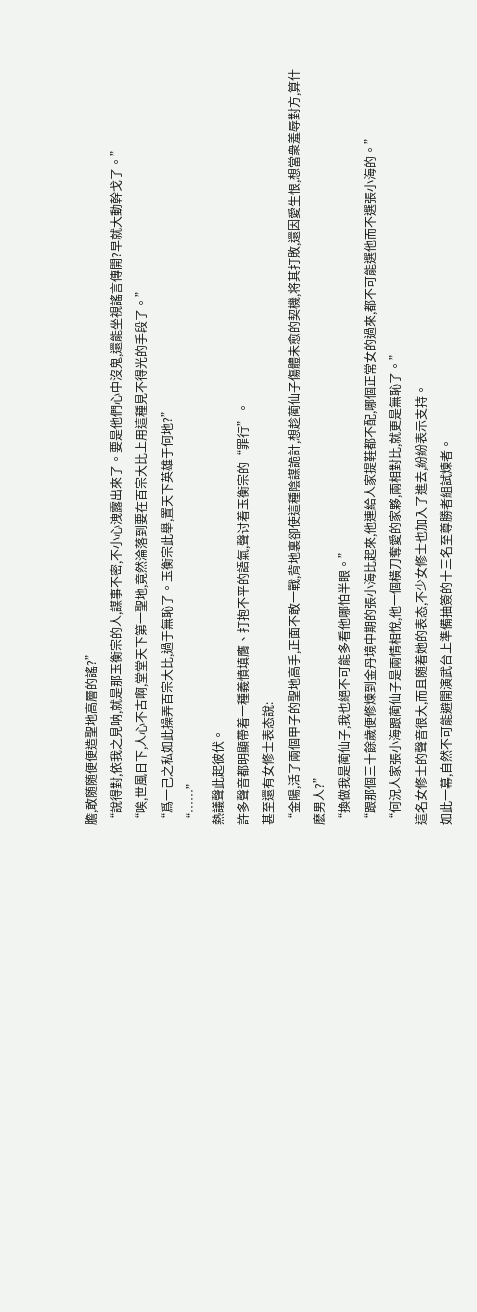膽,敢随随便便造聖地高層的謠?”
“說得對,依我之見呐,就是那玉衡宗的人,謀事不密,不小心洩露出來了。要是他們心中沒鬼,還能坐視謠言傳開?早就大動幹戈了。”
“唉,世風日下,人心不古啊,堂堂天下第一聖地,竟然淪落到要在百宗大比上用這種見不得光的手段了。”
“爲一己之私如此操弄百宗大比,過于無恥了。玉衡宗此舉,置天下英雄于何地?”
“……”
熱議聲此起彼伏。
許多聲音都明顯帶着一種義憤填膺、打抱不平的語氣,聲讨着玉衡宗的“罪行”。
甚至還有女修士表态說:
“金陽,活了兩個甲子的聖地高手,正面不敢一戰,背地裏卻使這種陰謀詭計,想趁蔺仙子傷體未愈的契機,将其打敗,還因愛生恨,想當衆羞辱對方,算什麽男人?”
“換做我是蔺仙子,我也絕不可能多看他哪怕半眼。”
“跟那個三十餘歲便修煉到金丹境中期的張小海比起來,他連給人家提鞋都不配,哪個正常女的過來,都不可能選他而不選張小海的。”
“何況人家張小海跟蔺仙子是兩情相悅,他一個橫刀奪愛的家夥,兩相對比,就更是無恥了。”
這名女修士的聲音很大,而且随着她的表态,不少女修士也加入了進去,紛紛表示支持。
如此一幕,自然不可能避開演武台上準備抽簽的十三名至尊勝者組試煉者。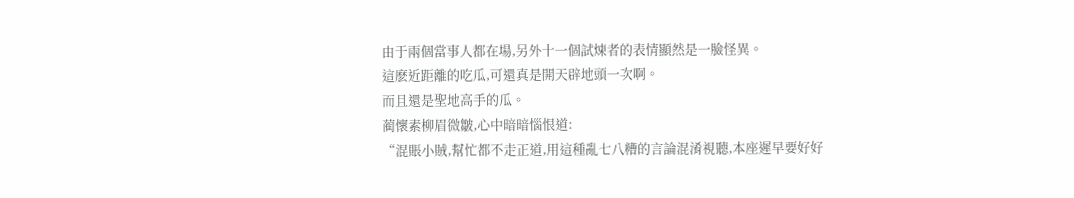由于兩個當事人都在場,另外十一個試煉者的表情顯然是一臉怪異。
這麽近距離的吃瓜,可還真是開天辟地頭一次啊。
而且還是聖地高手的瓜。
蔺懷素柳眉微皺,心中暗暗惱恨道:
“混賬小賊,幫忙都不走正道,用這種亂七八糟的言論混淆視聽,本座遲早要好好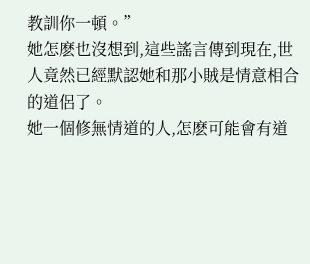教訓你一頓。”
她怎麽也沒想到,這些謠言傳到現在,世人竟然已經默認她和那小賊是情意相合的道侶了。
她一個修無情道的人,怎麽可能會有道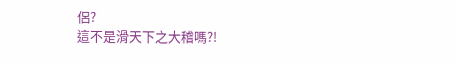侶?
這不是滑天下之大稽嗎?!